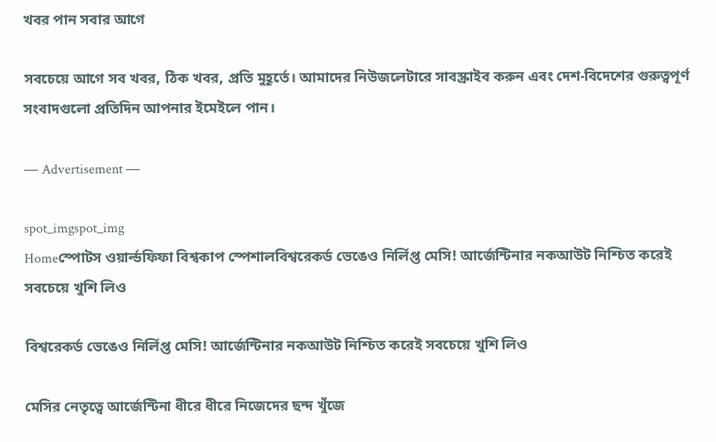খবর পান সবার আগে

সবচেয়ে আগে সব খবর, ঠিক খবর, প্রতি মুহূর্তে। আমাদের নিউজলেটারে সাবস্ক্রাইব করুন এবং দেশ-বিদেশের গুরুত্বপূর্ণ সংবাদগুলো প্রতিদিন আপনার ইমেইলে পান।

― Advertisement ―

spot_imgspot_img
Homeস্পোটস ওয়ার্ল্ডফিফা বিশ্বকাপ স্পেশালবিশ্বরেকর্ড ভেঙেও নির্লিপ্ত মেসি! আর্জেন্টিনার নকআউট নিশ্চিত করেই সবচেয়ে খুশি লিও

বিশ্বরেকর্ড ভেঙেও নির্লিপ্ত মেসি! আর্জেন্টিনার নকআউট নিশ্চিত করেই সবচেয়ে খুশি লিও

মেসির নেতৃত্বে আর্জেন্টিনা ধীরে ধীরে নিজেদের ছন্দ খুঁজে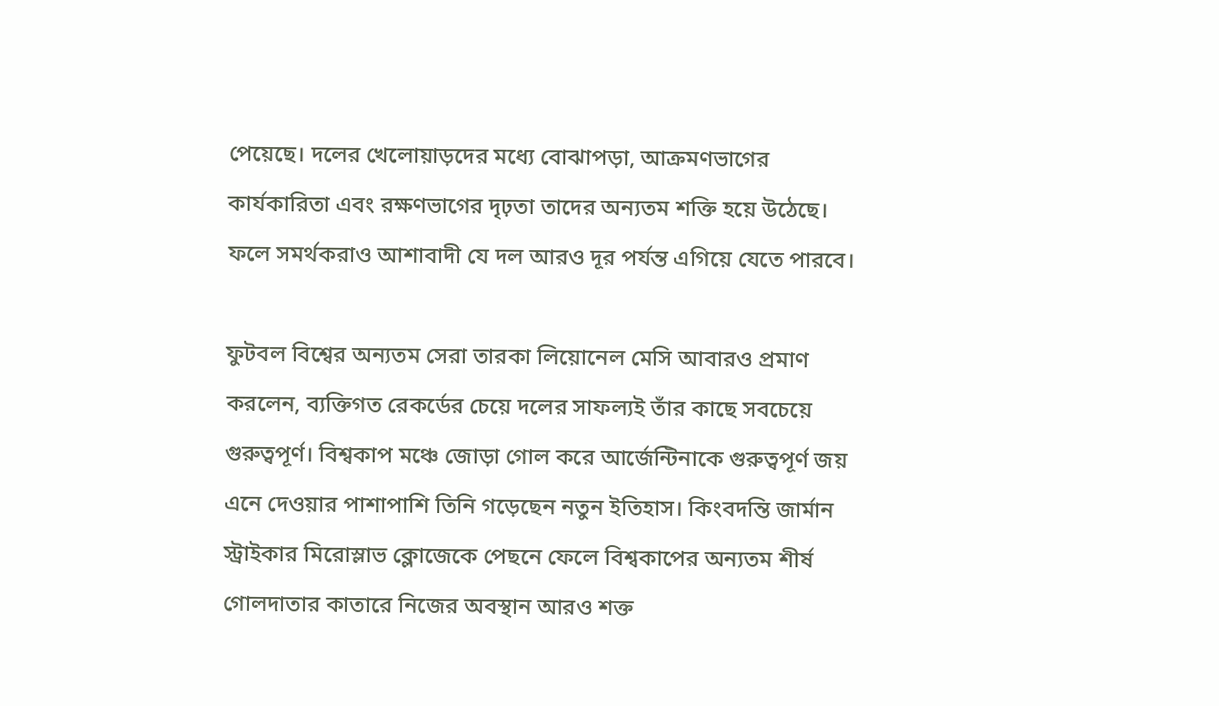পেয়েছে। দলের খেলোয়াড়দের মধ্যে বোঝাপড়া, আক্রমণভাগের কার্যকারিতা এবং রক্ষণভাগের দৃঢ়তা তাদের অন্যতম শক্তি হয়ে উঠেছে। ফলে সমর্থকরাও আশাবাদী যে দল আরও দূর পর্যন্ত এগিয়ে যেতে পারবে।

ফুটবল বিশ্বের অন্যতম সেরা তারকা লিয়োনেল মেসি আবারও প্রমাণ করলেন, ব্যক্তিগত রেকর্ডের চেয়ে দলের সাফল্যই তাঁর কাছে সবচেয়ে গুরুত্বপূর্ণ। বিশ্বকাপ মঞ্চে জোড়া গোল করে আর্জেন্টিনাকে গুরুত্বপূর্ণ জয় এনে দেওয়ার পাশাপাশি তিনি গড়েছেন নতুন ইতিহাস। কিংবদন্তি জার্মান স্ট্রাইকার মিরোস্লাভ ক্লোজেকে পেছনে ফেলে বিশ্বকাপের অন্যতম শীর্ষ গোলদাতার কাতারে নিজের অবস্থান আরও শক্ত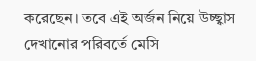করেছেন। তবে এই অর্জন নিয়ে উচ্ছ্বাস দেখানোর পরিবর্তে মেসি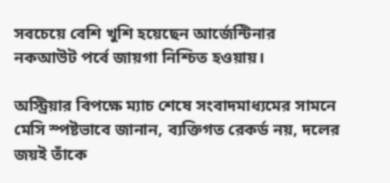সবচেয়ে বেশি খুশি হয়েছেন আর্জেন্টিনার নকআউট পর্বে জায়গা নিশ্চিত হওয়ায়।

অস্ট্রিয়ার বিপক্ষে ম্যাচ শেষে সংবাদমাধ্যমের সামনে মেসি স্পষ্টভাবে জানান, ব্যক্তিগত রেকর্ড নয়, দলের জয়ই তাঁকে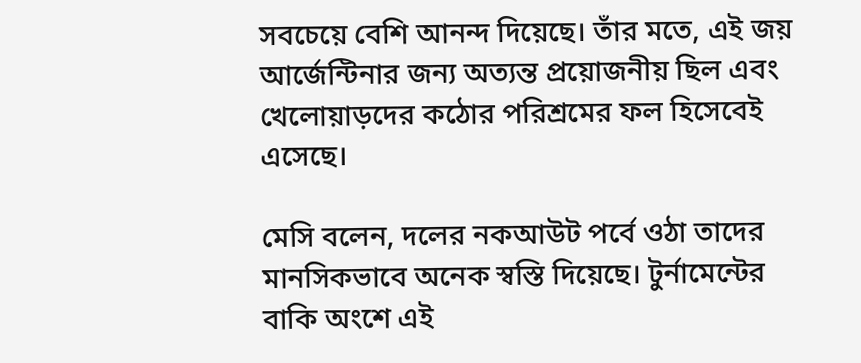সবচেয়ে বেশি আনন্দ দিয়েছে। তাঁর মতে, এই জয় আর্জেন্টিনার জন্য অত্যন্ত প্রয়োজনীয় ছিল এবং খেলোয়াড়দের কঠোর পরিশ্রমের ফল হিসেবেই এসেছে।

মেসি বলেন, দলের নকআউট পর্বে ওঠা তাদের মানসিকভাবে অনেক স্বস্তি দিয়েছে। টুর্নামেন্টের বাকি অংশে এই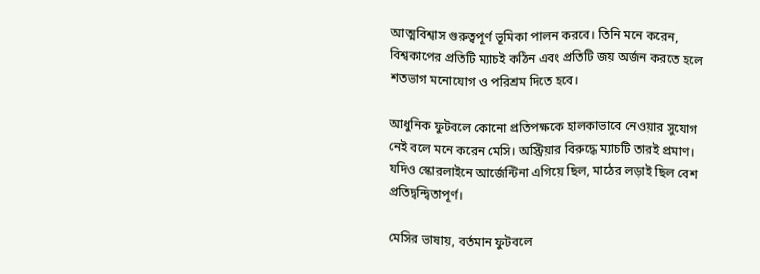আত্মবিশ্বাস গুরুত্বপূর্ণ ভূমিকা পালন করবে। তিনি মনে করেন, বিশ্বকাপের প্রতিটি ম্যাচই কঠিন এবং প্রতিটি জয় অর্জন করতে হলে শতভাগ মনোযোগ ও পরিশ্রম দিতে হবে।

আধুনিক ফুটবলে কোনো প্রতিপক্ষকে হালকাভাবে নেওয়ার সুযোগ নেই বলে মনে করেন মেসি। অস্ট্রিয়ার বিরুদ্ধে ম্যাচটি তারই প্রমাণ। যদিও স্কোরলাইনে আর্জেন্টিনা এগিয়ে ছিল, মাঠের লড়াই ছিল বেশ প্রতিদ্বন্দ্বিতাপূর্ণ।

মেসির ভাষায়, বর্তমান ফুটবলে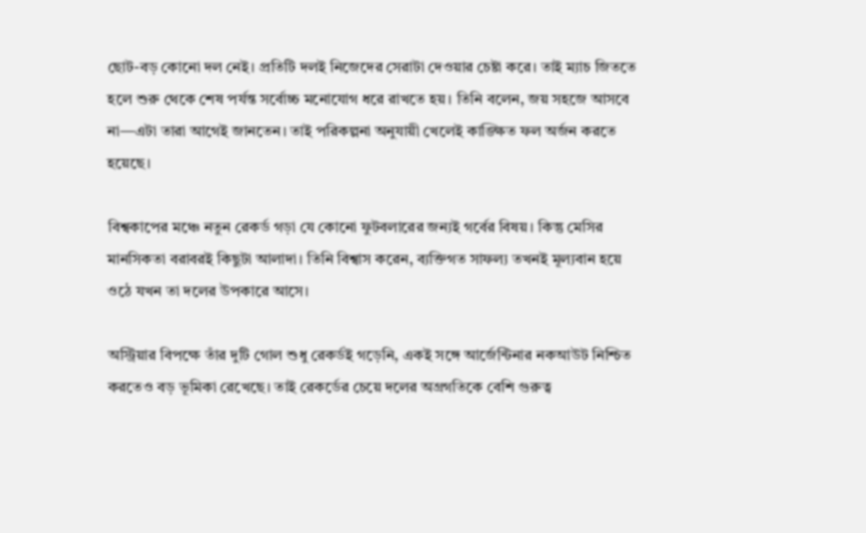ছোট-বড় কোনো দল নেই। প্রতিটি দলই নিজেদের সেরাটা দেওয়ার চেষ্টা করে। তাই ম্যাচ জিততে হলে শুরু থেকে শেষ পর্যন্ত সর্বোচ্চ মনোযোগ ধরে রাখতে হয়। তিনি বলেন, জয় সহজে আসবে না—এটা তারা আগেই জানতেন। তাই পরিকল্পনা অনুযায়ী খেলেই কাঙ্ক্ষিত ফল অর্জন করতে হয়েছে।

বিশ্বকাপের মঞ্চে নতুন রেকর্ড গড়া যে কোনো ফুটবলারের জন্যই গর্বের বিষয়। কিন্তু মেসির মানসিকতা বরাবরই কিছুটা আলাদা। তিনি বিশ্বাস করেন, ব্যক্তিগত সাফল্য তখনই মূল্যবান হয়ে ওঠে যখন তা দলের উপকারে আসে।

অস্ট্রিয়ার বিপক্ষে তাঁর দুটি গোল শুধু রেকর্ডই গড়েনি, একই সঙ্গে আর্জেন্টিনার নকআউট নিশ্চিত করতেও বড় ভূমিকা রেখেছে। তাই রেকর্ডের চেয়ে দলের অগ্রগতিকে বেশি গুরুত্ব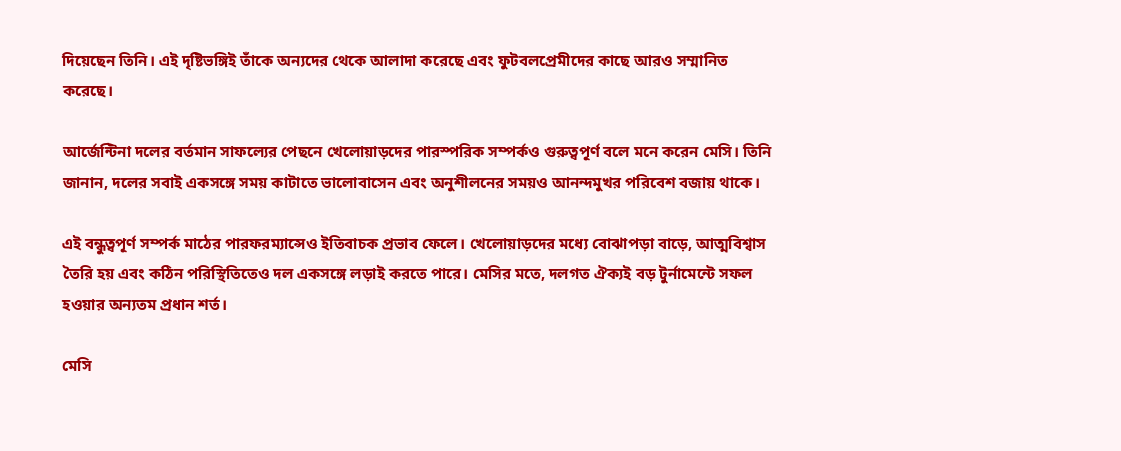দিয়েছেন তিনি। এই দৃষ্টিভঙ্গিই তাঁকে অন্যদের থেকে আলাদা করেছে এবং ফুটবলপ্রেমীদের কাছে আরও সম্মানিত করেছে।

আর্জেন্টিনা দলের বর্তমান সাফল্যের পেছনে খেলোয়াড়দের পারস্পরিক সম্পর্কও গুরুত্বপূর্ণ বলে মনে করেন মেসি। তিনি জানান, দলের সবাই একসঙ্গে সময় কাটাতে ভালোবাসেন এবং অনুশীলনের সময়ও আনন্দমুখর পরিবেশ বজায় থাকে।

এই বন্ধুত্বপূর্ণ সম্পর্ক মাঠের পারফরম্যান্সেও ইতিবাচক প্রভাব ফেলে। খেলোয়াড়দের মধ্যে বোঝাপড়া বাড়ে, আত্মবিশ্বাস তৈরি হয় এবং কঠিন পরিস্থিতিতেও দল একসঙ্গে লড়াই করতে পারে। মেসির মতে, দলগত ঐক্যই বড় টুর্নামেন্টে সফল হওয়ার অন্যতম প্রধান শর্ত।

মেসি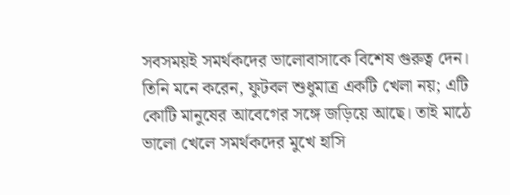সবসময়ই সমর্থকদের ভালোবাসাকে বিশেষ গুরুত্ব দেন। তিনি মনে করেন, ফুটবল শুধুমাত্র একটি খেলা নয়; এটি কোটি মানুষের আবেগের সঙ্গে জড়িয়ে আছে। তাই মাঠে ভালো খেলে সমর্থকদের মুখে হাসি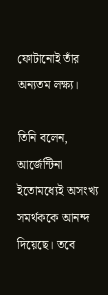ফোটানোই তাঁর অন্যতম লক্ষ্য।

তিনি বলেন, আর্জেন্টিনা ইতোমধ্যেই অসংখ্য সমর্থককে আনন্দ দিয়েছে। তবে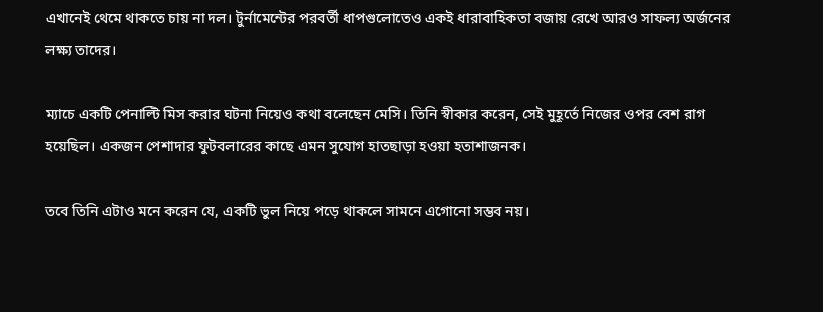এখানেই থেমে থাকতে চায় না দল। টুর্নামেন্টের পরবর্তী ধাপগুলোতেও একই ধারাবাহিকতা বজায় রেখে আরও সাফল্য অর্জনের লক্ষ্য তাদের।

ম্যাচে একটি পেনাল্টি মিস করার ঘটনা নিয়েও কথা বলেছেন মেসি। তিনি স্বীকার করেন, সেই মুহূর্তে নিজের ওপর বেশ রাগ হয়েছিল। একজন পেশাদার ফুটবলারের কাছে এমন সুযোগ হাতছাড়া হওয়া হতাশাজনক।

তবে তিনি এটাও মনে করেন যে, একটি ভুল নিয়ে পড়ে থাকলে সামনে এগোনো সম্ভব নয়।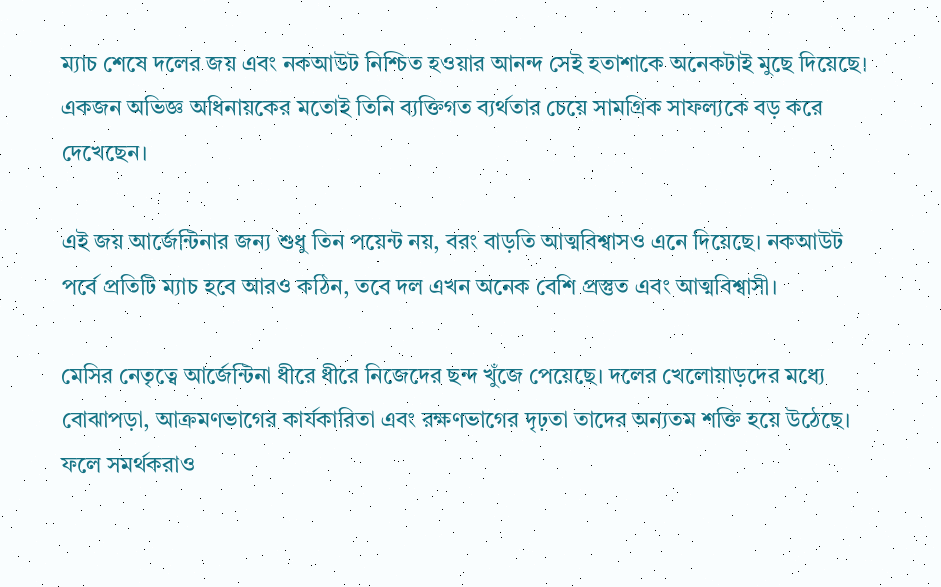ম্যাচ শেষে দলের জয় এবং নকআউট নিশ্চিত হওয়ার আনন্দ সেই হতাশাকে অনেকটাই মুছে দিয়েছে। একজন অভিজ্ঞ অধিনায়কের মতোই তিনি ব্যক্তিগত ব্যর্থতার চেয়ে সামগ্রিক সাফল্যকে বড় করে দেখেছেন।

এই জয় আর্জেন্টিনার জন্য শুধু তিন পয়েন্ট নয়, বরং বাড়তি আত্মবিশ্বাসও এনে দিয়েছে। নকআউট পর্বে প্রতিটি ম্যাচ হবে আরও কঠিন, তবে দল এখন অনেক বেশি প্রস্তুত এবং আত্মবিশ্বাসী।

মেসির নেতৃত্বে আর্জেন্টিনা ধীরে ধীরে নিজেদের ছন্দ খুঁজে পেয়েছে। দলের খেলোয়াড়দের মধ্যে বোঝাপড়া, আক্রমণভাগের কার্যকারিতা এবং রক্ষণভাগের দৃঢ়তা তাদের অন্যতম শক্তি হয়ে উঠেছে। ফলে সমর্থকরাও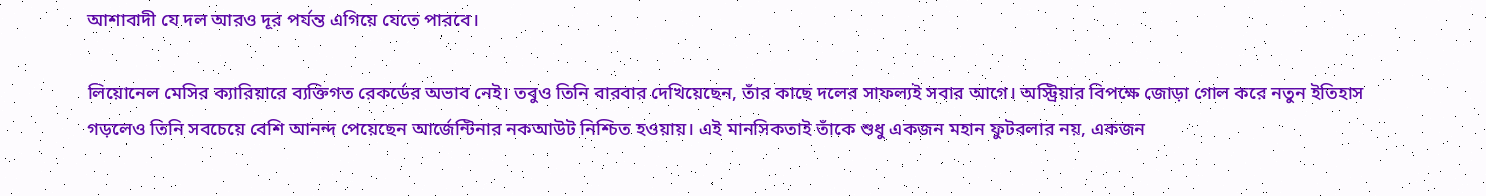আশাবাদী যে দল আরও দূর পর্যন্ত এগিয়ে যেতে পারবে।

লিয়োনেল মেসির ক্যারিয়ারে ব্যক্তিগত রেকর্ডের অভাব নেই। তবুও তিনি বারবার দেখিয়েছেন, তাঁর কাছে দলের সাফল্যই সবার আগে। অস্ট্রিয়ার বিপক্ষে জোড়া গোল করে নতুন ইতিহাস গড়লেও তিনি সবচেয়ে বেশি আনন্দ পেয়েছেন আর্জেন্টিনার নকআউট নিশ্চিত হওয়ায়। এই মানসিকতাই তাঁকে শুধু একজন মহান ফুটবলার নয়, একজন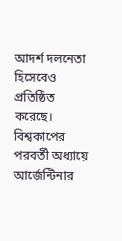আদর্শ দলনেতা হিসেবেও প্রতিষ্ঠিত করেছে। বিশ্বকাপের পরবর্তী অধ্যায়ে আর্জেন্টিনার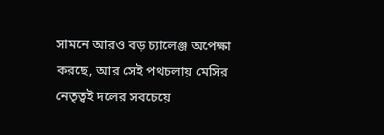সামনে আরও বড় চ্যালেঞ্জ অপেক্ষা করছে, আর সেই পথচলায় মেসির নেতৃত্বই দলের সবচেয়ে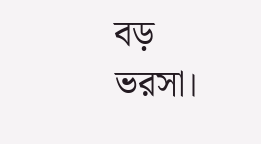বড় ভরসা।